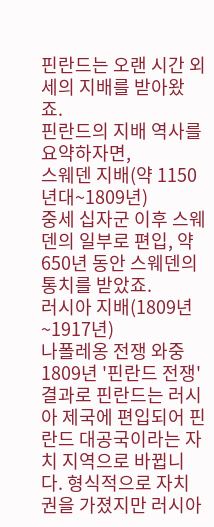핀란드는 오랜 시간 외세의 지배를 받아왔죠.
핀란드의 지배 역사를 요약하자면,
스웨덴 지배(약 1150년대~1809년)
중세 십자군 이후 스웨덴의 일부로 편입, 약 650년 동안 스웨덴의 통치를 받았죠.
러시아 지배(1809년~1917년)
나폴레옹 전쟁 와중 1809년 '핀란드 전쟁' 결과로 핀란드는 러시아 제국에 편입되어 핀란드 대공국이라는 자치 지역으로 바뀝니다. 형식적으로 자치권을 가졌지만 러시아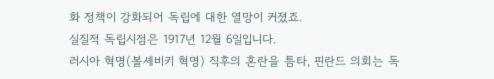화 정책이 강화되어 독립에 대한 열망이 커졌죠.
실질적 독립시점은 1917년 12월 6일입니다.
러시아 혁명(볼셰비키 혁명) 직후의 혼란을 틈타, 핀란드 의회는 독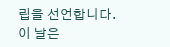립을 선언합니다.
이 날은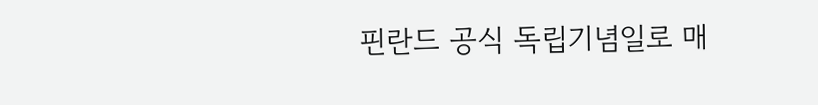핀란드 공식 독립기념일로 매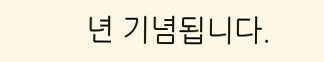년 기념됩니다.